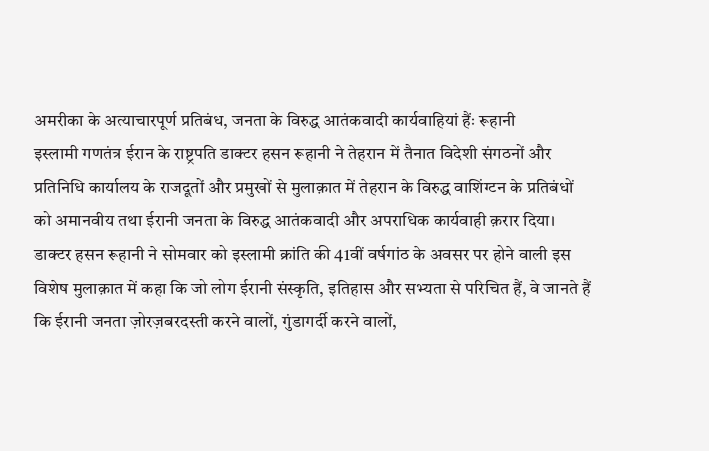अमरीका के अत्याचारपूर्ण प्रतिबंध, जनता के विरुद्ध आतंकवादी कार्यवाहियां हैंः रूहानी
इस्लामी गणतंत्र ईरान के राष्ट्रपति डाक्टर हसन रूहानी ने तेहरान में तैनात विदेशी संगठनों और प्रतिनिधि कार्यालय के राजदूतों और प्रमुखों से मुलाक़ात में तेहरान के विरुद्ध वाशिंग्टन के प्रतिबंधों को अमानवीय तथा ईरानी जनता के विरुद्ध आतंकवादी और अपराधिक कार्यवाही क़रार दिया।
डाक्टर हसन रूहानी ने सोमवार को इस्लामी क्रांति की 41वीं वर्षगांठ के अवसर पर होने वाली इस विशेष मुलाक़ात में कहा कि जो लोग ईरानी संस्कृति, इतिहास और सभ्यता से परिचित हैं, वे जानते हैं कि ईरानी जनता ज़ोरज़बरदस्ती करने वालों, गुंडागर्दी करने वालों,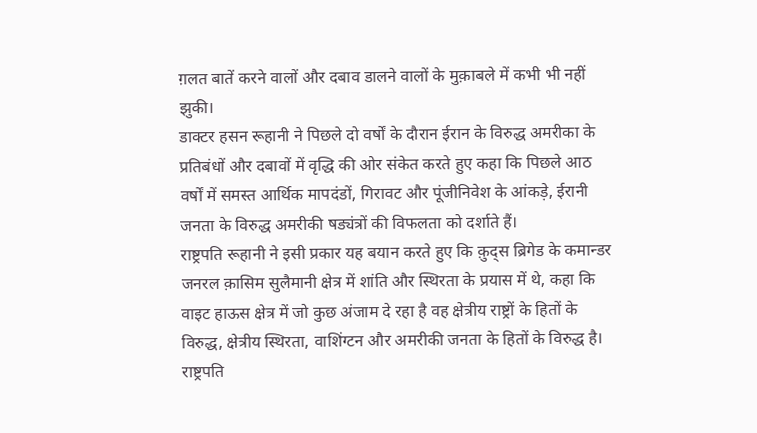ग़लत बातें करने वालों और दबाव डालने वालों के मुक़ाबले में कभी भी नहीं झुकी।
डाक्टर हसन रूहानी ने पिछले दो वर्षों के दौरान ईरान के विरुद्ध अमरीका के प्रतिबंधों और दबावों में वृद्धि की ओर संकेत करते हुए कहा कि पिछले आठ वर्षों में समस्त आर्थिक मापदंडों, गिरावट और पूंजीनिवेश के आंकड़े, ईरानी जनता के विरुद्ध अमरीकी षड्यंत्रों की विफलता को दर्शाते हैं।
राष्ट्रपति रूहानी ने इसी प्रकार यह बयान करते हुए कि क़ुद्स ब्रिगेड के कमान्डर जनरल क़ासिम सुलैमानी क्षेत्र में शांति और स्थिरता के प्रयास में थे, कहा कि वाइट हाऊस क्षेत्र में जो कुछ अंजाम दे रहा है वह क्षेत्रीय राष्ट्रों के हितों के विरुद्ध, क्षेत्रीय स्थिरता, वाशिंग्टन और अमरीकी जनता के हितों के विरुद्ध है।
राष्ट्रपति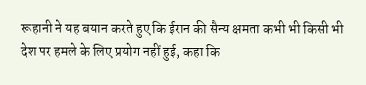रूहानी ने यह बयान करते हुए कि ईरान की सैन्य क्षमता कभी भी किसी भी देश पर हमले के लिए प्रयोग नहीं हुई, कहा कि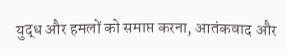युद्ध और हमलों को समाप्त करना, आतंकवाद और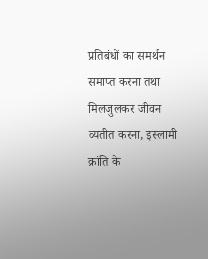प्रतिबंधों का समर्थन समाप्त करना तथा मिलजुलकर जीवन व्यतीत करना, इस्लामी क्रांति के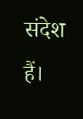संदेश हैं।